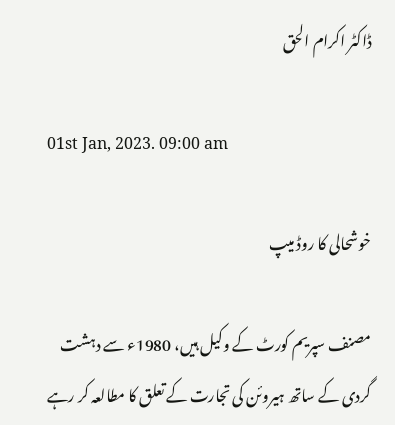ڈاکٹر اکرام الحق

01st Jan, 2023. 09:00 am

خوشحالی کا روڈ میپ

مصنف سپریم کورٹ کے وکیل ہیں، 1980ء سے دہشت گردی کے ساتھ ہیروئن کی تجارت کے تعلق کا مطالعہ کر رہے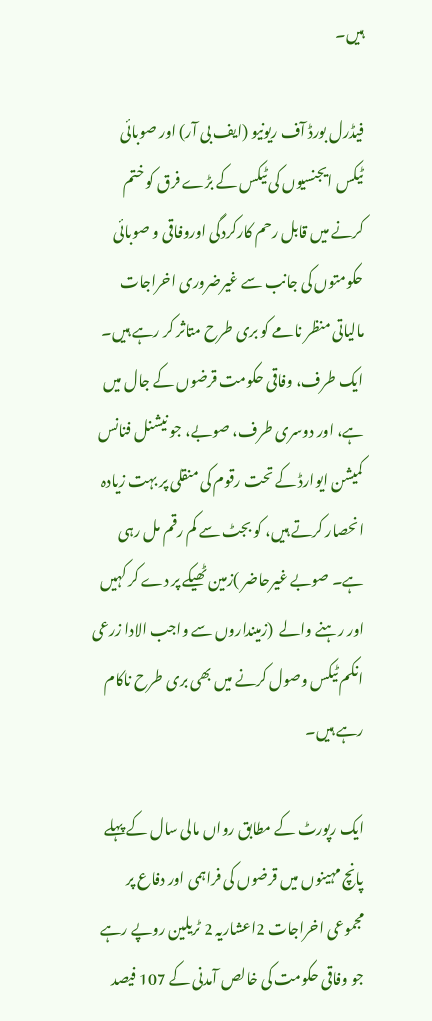ہیں۔

فیڈرل بورڈ آف ریونیو (ایف بی آر) اور صوبائی ٹیکس ایجنسیوں کی ٹیکس کے بڑے فرق کو ختم کرنے میں قابل رحم کارکردگی اوروفاقی و صوبائی حکومتوں کی جانب سے غیرضروری اخراجات مالیاتی منظر نامے کو بری طرح متاثر کر رہے ہیں۔ ایک طرف، وفاقی حکومت قرضوں کے جال میں ہے، اور دوسری طرف، صوبے، جو نیشنل فنانس کمیشن ایوارڈ کے تحت رقوم کی منقلی پر بہت زیادہ انحصار کرتے ہیں، کو بجٹ سے کم رقم مل رہی ہے۔ صوبے غیرحاضر )زمین ٹھیکے پر دے کر کہیں اور رہنے والے  (زمینداروں سے واجب الادا زرعی انکم ٹیکس وصول کرنے میں بھی بری طرح ناکام رہے ہیں۔

ایک رپورٹ کے مطابق رواں مالی سال کے پہلے پانچ مہینوں میں قرضوں کی فراہمی اور دفاع پر مجموعی اخراجات 2اعشاریہ 2 ٹریلین روپے رہے جو وفاقی حکومت کی خالص آمدنی کے 107 فیصد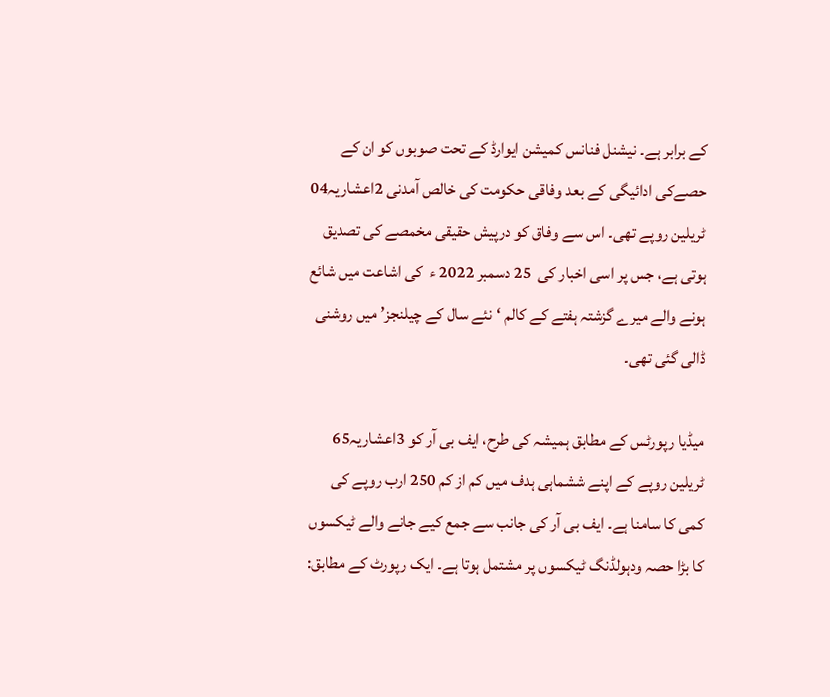کے برابر ہے۔ نیشنل فنانس کمیشن ایوارڈ کے تحت صوبوں کو ان کے حصےکی ادائیگی کے بعد وفاقی حکومت کی خالص آمدنی 2اعشاریہ04 ٹریلین روپے تھی۔ اس سے وفاق کو درپیش حقیقی مخمصے کی تصدیق ہوتی ہے، جس پر اسی اخبار کی  25 دسمبر 2022 ء  کی اشاعت میں شائع ہونے والے میرے گزشتہ ہفتے کے کالم ‘نئے سال کے چیلنجز’ میں روشنی ڈالی گئی تھی۔

میڈیا رپورٹس کے مطابق ہمیشہ کی طرح، ایف بی آر کو 3اعشاریہ65 ٹریلین روپے کے اپنے ششماہی ہدف میں کم از کم 250 ارب روپے کی کمی کا سامنا ہے۔ ایف بی آر کی جانب سے جمع کیے جانے والے ٹیکسوں  کا بڑا حصہ ودہولڈنگ ٹیکسوں پر مشتمل ہوتا ہے۔ ایک رپورٹ کے مطابق: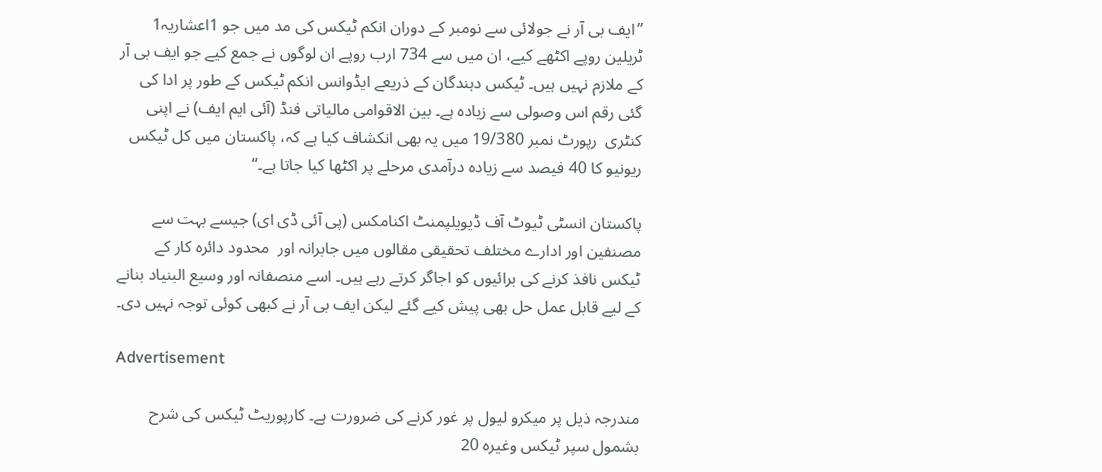’’ایف بی آر نے جولائی سے نومبر کے دوران انکم ٹیکس کی مد میں جو 1اعشاریہ1 ٹریلین روپے اکٹھے کیے، ان میں سے 734 ارب روپے ان لوگوں نے جمع کیے جو ایف بی آر کے ملازم نہیں ہیں۔ ٹیکس دہندگان کے ذریعے ایڈوانس انکم ٹیکس کے طور پر ادا کی گئی رقم اس وصولی سے زیادہ ہے۔ بین الاقوامی مالیاتی فنڈ (آئی ایم ایف) نے اپنی  کنٹری  رپورٹ نمبر 19/380 میں یہ بھی انکشاف کیا ہے کہ، پاکستان میں کل ٹیکس ریونیو کا 40 فیصد سے زیادہ درآمدی مرحلے پر اکٹھا کیا جاتا ہے۔‘‘

پاکستان انسٹی ٹیوٹ آف ڈیویلپمنٹ اکنامکس (پی آئی ڈی ای) جیسے بہت سے مصنفین اور ادارے مختلف تحقیقی مقالوں میں جابرانہ اور  محدود دائرہ کار کے ٹیکس نافذ کرنے کی برائیوں کو اجاگر کرتے رہے ہیں۔ اسے منصفانہ اور وسیع البنیاد بنانے کے لیے قابل عمل حل بھی پیش کیے گئے لیکن ایف بی آر نے کبھی کوئی توجہ نہیں دی۔

Advertisement

مندرجہ ذیل پر میکرو لیول پر غور کرنے کی ضرورت ہے۔ کارپوریٹ ٹیکس کی شرح بشمول سپر ٹیکس وغیرہ 20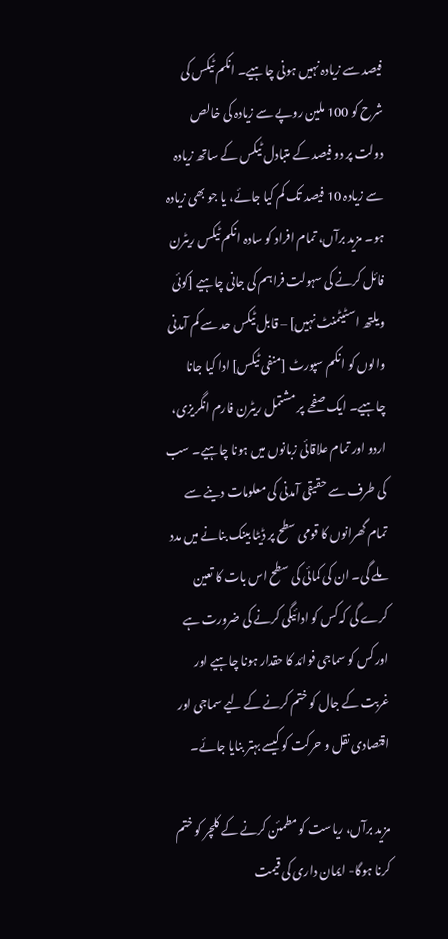فیصد سے زیادہ نہیں ہونی چاہیے۔ انکم ٹیکس کی شرح کو 100 ملین روپے سے زیادہ کی خالص دولت پر دو فیصد کے متبادل ٹیکس کے ساتھ زیادہ سے زیادہ 10 فیصد تک کم کیا جائے، یا جو بھی زیادہ ہو۔ مزید برآں، تمام افراد کو سادہ انکم ٹیکس ریٹرن فائل کرنے کی سہولت فراہم کی جانی چاہیے [کوئی ویلتھ اسٹیٹمنٹ نہیں] – قابل ٹیکس حد سے کم آمدنی والوں کو انکم سپورٹ [منفی ٹیکس] ادا کیا جانا چاہیے۔ ایک صفحے  پر مشتمل ریٹرن فارم انگریزی، اردو اور تمام علاقائی زبانوں میں ہونا چاہیے۔ سب کی طرف سے حقیقی آمدنی کی معلومات دینے سے تمام گھرانوں کا قومی سطح پر ڈیٹا بینک بنانے میں مدد ملے گی۔ ان کی کمائی کی سطح اس بات کا تعین کرے گی کہ کس کو ادائیگی کرنے کی ضرورت ہے اور کس کو سماجی فوائد کا حقدار ہونا چاہیے اور غربت کے جال کو ختم کرنے کے لیے سماجی اور اقتصادی نقل و حرکت کو کیسے بہتر بنایا جائے۔

مزید برآں، ریاست کو مطمئن کرنے کے کلچر کو ختم کرنا ہوگا- ایمان داری کی قیمت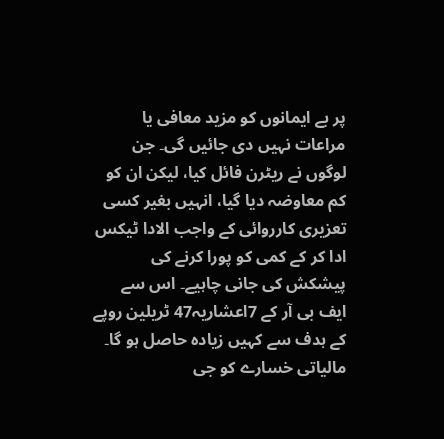پر بے ایمانوں کو مزید معافی یا مراعات نہیں دی جائیں گی۔ جن لوگوں نے ریٹرن فائل کیا، لیکن ان کو کم معاوضہ دیا گیا، انہیں بغیر کسی تعزیری کارروائی کے واجب الادا ٹیکس ادا کر کے کمی کو پورا کرنے کی پیشکش کی جانی چاہیے۔ اس سے ایف بی آر کے 7اعشاریہ47 ٹریلین روپے کے ہدف سے کہیں زیادہ حاصل ہو گا۔ مالیاتی خسارے کو جی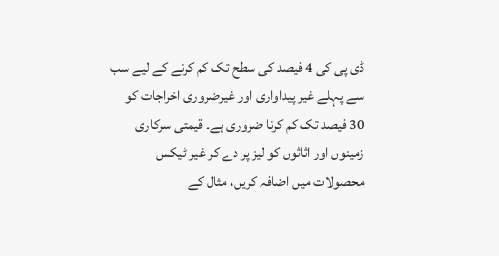ڈی پی کی 4 فیصد کی سطح تک کم کرنے کے لیے سب سے پہلے غیر پیداواری اور غیرضروری اخراجات کو 30 فیصد تک کم کرنا ضروری ہے۔ قیمتی سرکاری زمینوں اور اثاثوں کو لیز پر دے کر غیر ٹیکس محصولات میں اضافہ کریں، مثال کے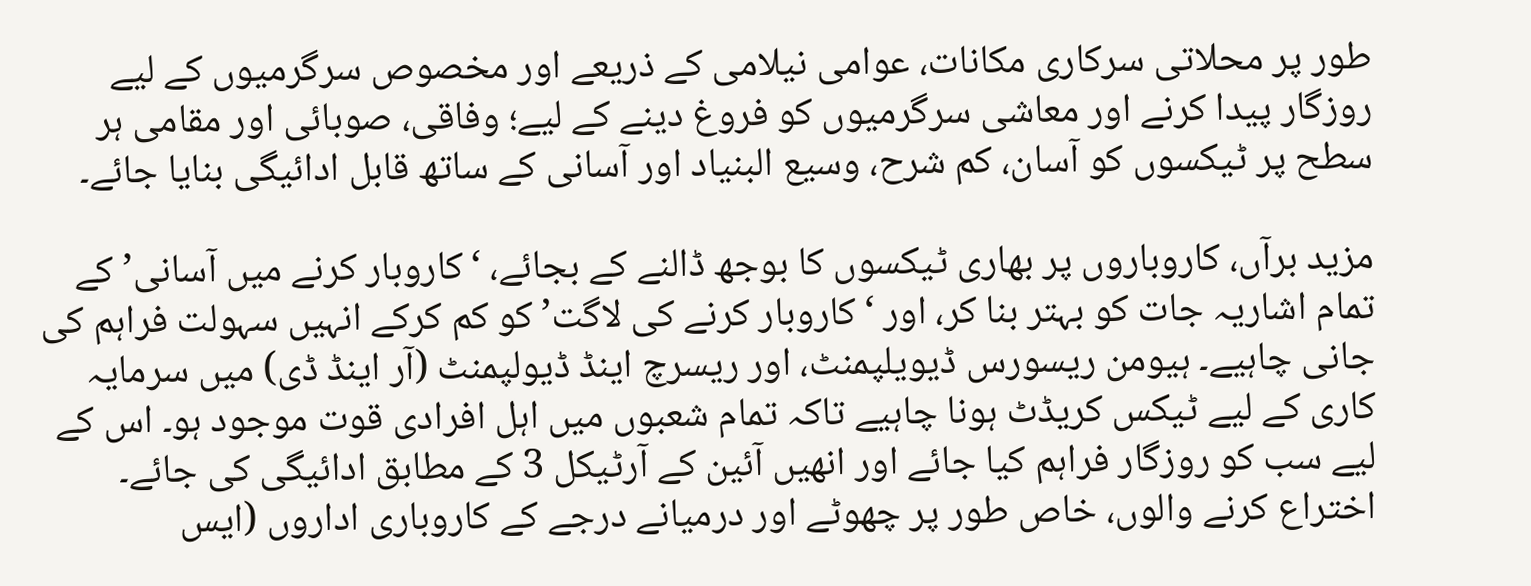طور پر محلاتی سرکاری مکانات، عوامی نیلامی کے ذریعے اور مخصوص سرگرمیوں کے لیے روزگار پیدا کرنے اور معاشی سرگرمیوں کو فروغ دینے کے لیے؛ وفاقی، صوبائی اور مقامی ہر سطح پر ٹیکسوں کو آسان، کم شرح، وسیع البنیاد اور آسانی کے ساتھ قابل ادائیگی بنایا جائے۔

مزید برآں، کاروباروں پر بھاری ٹیکسوں کا بوجھ ڈالنے کے بجائے، ‘کاروبار کرنے میں آسانی’ کے تمام اشاریہ جات کو بہتر بنا کر، اور ‘کاروبار کرنے کی لاگت’ کو کم کرکے انہیں سہولت فراہم کی جانی چاہیے۔ ہیومن ریسورس ڈیویلپمنٹ، اور ریسرچ اینڈ ڈیولپمنٹ (آر اینڈ ڈی) میں سرمایہ کاری کے لیے ٹیکس کریڈٹ ہونا چاہیے تاکہ تمام شعبوں میں اہل افرادی قوت موجود ہو۔ اس کے لیے سب کو روزگار فراہم کیا جائے اور انھیں آئین کے آرٹیکل 3 کے مطابق ادائیگی کی جائے۔ اختراع کرنے والوں، خاص طور پر چھوٹے اور درمیانے درجے کے کاروباری اداروں (ایس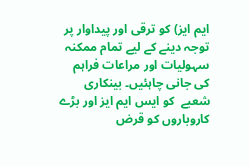ایم ایز) کو ترقی اور پیداوار پر توجہ دینے کے لیے تمام ممکنہ سہولیات اور مراعات فراہم کی جانی چاہئیں۔ بینکاری شعبے  کو ایس ایم ایز اور بڑے کاروباروں کو قرض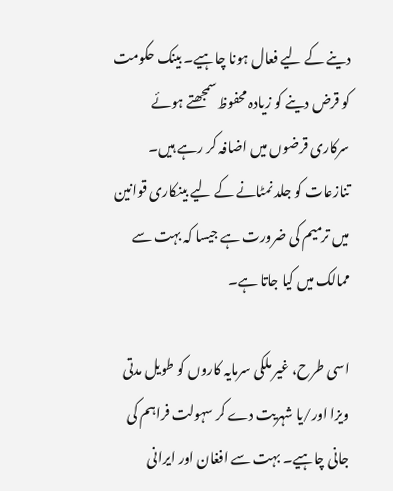دینے کے لیے فعال ہونا چاہیے۔ بینک حکومت کو قرض دینے کو زیادہ محفوظ سمجھتے ہوئے سرکاری قرضوں میں اضافہ کر رہے ہیں۔ تنازعات کو جلد نمٹانے کے لیے بینکاری قوانین میں ترمیم کی ضرورت ہے جیسا کہ بہت سے ممالک میں کیا جاتا ہے۔

اسی طرح، غیر ملکی سرمایہ کاروں کو طویل مدتی ویزا اور/یا شہریت دے کر سہولت فراہم کی جانی چاہیے۔ بہت سے افغان اور ایرانی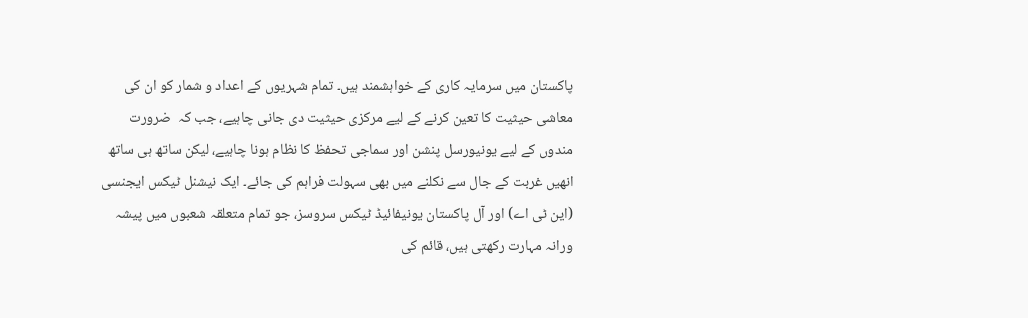پاکستان میں سرمایہ کاری کے خواہشمند ہیں۔ تمام شہریوں کے اعداد و شمار کو ان کی معاشی حیثیت کا تعین کرنے کے لیے مرکزی حیثیت دی جانی چاہیے، جب کہ  ضرورت مندوں کے لیے یونیورسل پنشن اور سماجی تحفظ کا نظام ہونا چاہیے، لیکن ساتھ ہی ساتھ انھیں غربت کے جال سے نکلنے میں بھی سہولت فراہم کی جائے۔ ایک نیشنل ٹیکس ایجنسی (این ٹی اے) اور آل پاکستان یونیفائیڈ ٹیکس سروسز، جو تمام متعلقہ شعبوں میں پیشہ ورانہ مہارت رکھتی ہیں، قائم کی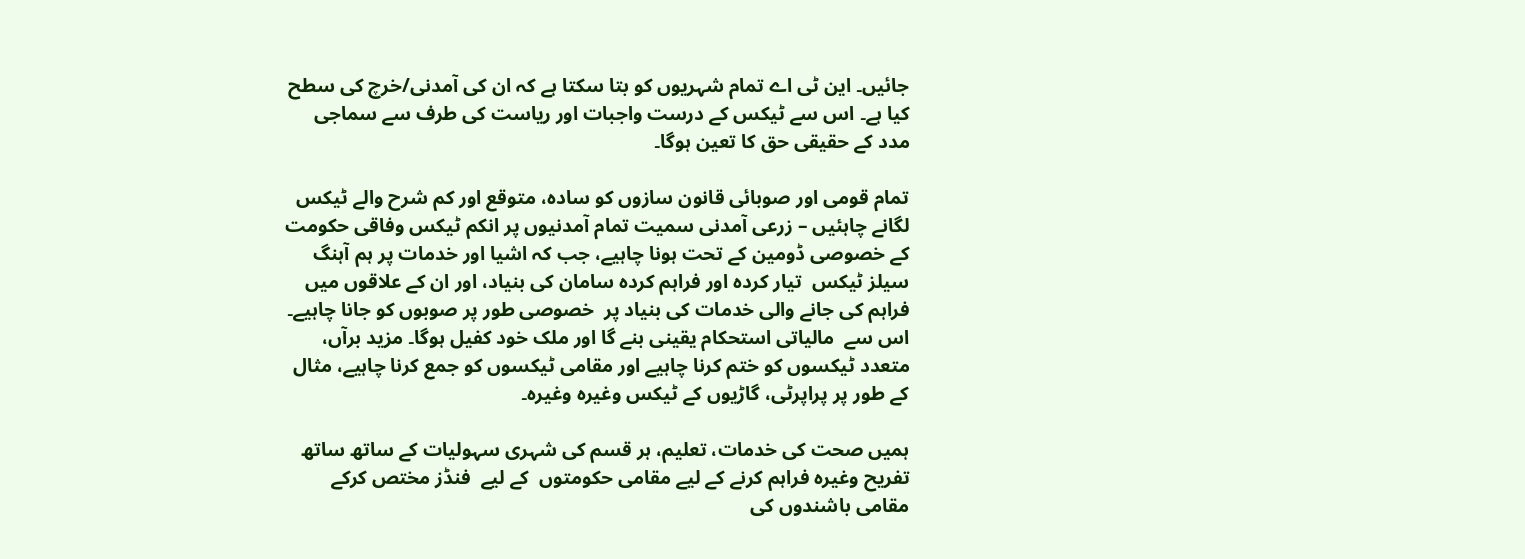جائیں۔ این ٹی اے تمام شہریوں کو بتا سکتا ہے کہ ان کی آمدنی/خرچ کی سطح کیا ہے۔ اس سے ٹیکس کے درست واجبات اور ریاست کی طرف سے سماجی مدد کے حقیقی حق کا تعین ہوگا۔

تمام قومی اور صوبائی قانون سازوں کو سادہ، متوقع اور کم شرح والے ٹیکس لگانے چاہئیں – زرعی آمدنی سمیت تمام آمدنیوں پر انکم ٹیکس وفاقی حکومت کے خصوصی ڈومین کے تحت ہونا چاہیے، جب کہ اشیا اور خدمات پر ہم آہنگ سیلز ٹیکس  تیار کردہ اور فراہم کردہ سامان کی بنیاد، اور ان کے علاقوں میں فراہم کی جانے والی خدمات کی بنیاد پر  خصوصی طور پر صوبوں کو جانا چاہیے۔ اس سے  مالیاتی استحکام یقینی بنے گا اور ملک خود کفیل ہوگا۔ مزید برآں، متعدد ٹیکسوں کو ختم کرنا چاہیے اور مقامی ٹیکسوں کو جمع کرنا چاہیے، مثال کے طور پر پراپرٹی، گاڑیوں کے ٹیکس وغیرہ وغیرہ۔

ہمیں صحت کی خدمات، تعلیم، ہر قسم کی شہری سہولیات کے ساتھ ساتھ تفریح وغیرہ فراہم کرنے کے لیے مقامی حکومتوں  کے لیے  فنڈز مختص کرکے مقامی باشندوں کی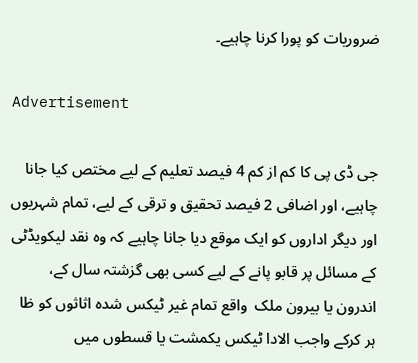ضروریات کو پورا کرنا چاہیے۔

Advertisement

جی ڈی پی کا کم از کم 4 فیصد تعلیم کے لیے مختص کیا جانا چاہیے، اور اضافی 2 فیصد تحقیق و ترقی کے لیے، تمام شہریوں اور دیگر اداروں کو ایک موقع دیا جانا چاہیے کہ وہ نقد لیکویڈٹی کے مسائل پر قابو پانے کے لیے کسی بھی گزشتہ سال کے، اندرون یا بیرون ملک  واقع تمام غیر ٹیکس شدہ اثاثوں کو ظا ہر کرکے واجب الادا ٹیکس یکمشت یا قسطوں میں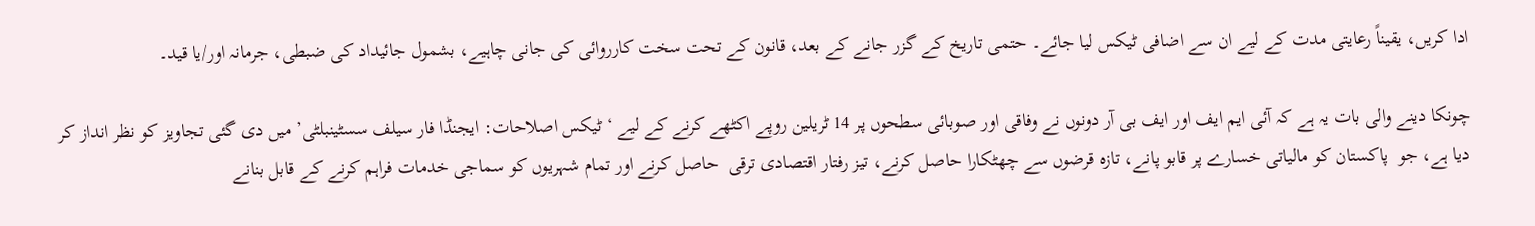ادا کریں، یقیناً رعایتی مدت کے لیے ان سے اضافی ٹیکس لیا جائے۔ حتمی تاریخ کے گزر جانے کے بعد، قانون کے تحت سخت کارروائی کی جانی چاہیے، بشمول جائیداد کی ضبطی، جرمانہ اور/یا قید۔

چونکا دینے والی بات یہ ہے کہ آئی ایم ایف اور ایف بی آر دونوں نے وفاقی اور صوبائی سطحوں پر 14 ٹریلین روپے اکٹھے کرنے کے لیے ‘ٹیکس اصلاحات: ایجنڈا فار سیلف سسٹینبلٹی’ میں دی گئی تجاویز کو نظر انداز کر دیا ہے، جو  پاکستان کو مالیاتی خسارے پر قابو پانے، تازہ قرضوں سے چھٹکارا حاصل کرنے، تیز رفتار اقتصادی ترقی  حاصل کرنے اور تمام شہریوں کو سماجی خدمات فراہم کرنے کے قابل بنانے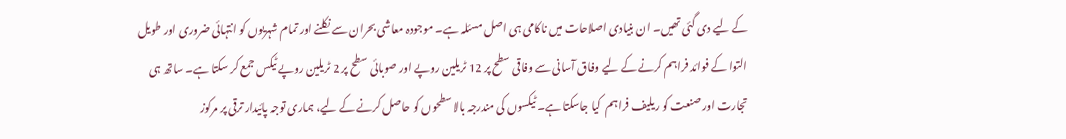کے لیے دی گئی تھیں۔ ان بنیادی اصلاحات میں ناکامی ہی اصل مسئلہ ہے۔ موجودہ معاشی بحران سے نکلنے اور تمام شہریوں کو انتہائی ضروری اور طویل التوا کے فوائد فراہم کرنے کے لیے وفاق آسانی سے وفاقی سطح پر 12 ٹریلین روپے اور صوبائی سطح پر 2 ٹریلین روپے ٹیکس جمع کر سکتا ہے۔ ساتھ ہی تجارت اور صنعت کو ریلیف فراہم  کیا جاسکتا ہے۔ ٹیکسوں کی مندرجہ بالا سطحوں کو حاصل کرنے کے لیے، ہماری توجہ پائیدار ترقی پر مرکوز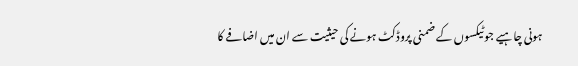ہونی چاہیے جو ٹیکسوں کے ضمنی پروڈکٹ ہونے کی حیثیت سے ان میں اضافے کا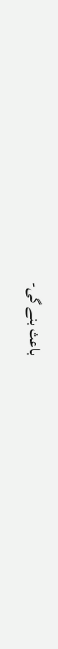باعث بنے گی-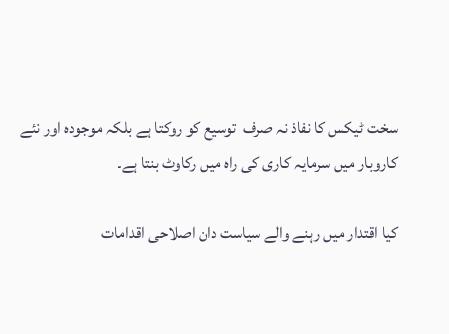سخت ٹیکس کا نفاذ نہ صرف  توسیع کو روکتا ہے بلکہ موجودہ اور نئے کاروبار میں سرمایہ کاری کی راہ میں رکاوٹ بنتا ہے۔

کیا اقتدار میں رہنے والے سیاست دان اصلاحی اقدامات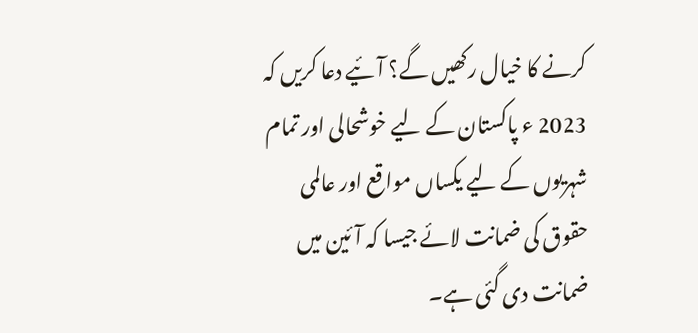کرنے کا خیال رکھیں گے؟ آئیے دعا کریں کہ 2023 ء پاکستان کے لیے خوشحالی اور تمام شہریوں کے لیے یکساں مواقع اور عالمی حقوق کی ضمانت لائے جیسا کہ آئین میں ضمانت دی گئی ہے۔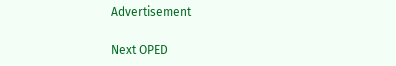Advertisement

Next OPED